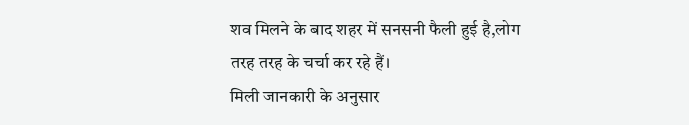शव मिलने के बाद शहर में सनसनी फैली हुई है,लोग तरह तरह के चर्चा कर रहे हैं।
मिली जानकारी के अनुसार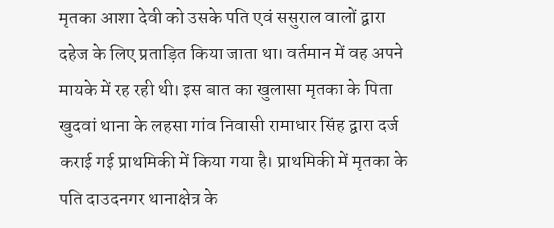मृतका आशा देवी को उसके पति एवं ससुराल वालों द्वारा दहेज के लिए प्रताड़ित किया जाता था। वर्तमान में वह अपने मायके में रह रही थी। इस बात का खुलासा मृतका के पिता खुदवां थाना के लहसा गांव निवासी रामाधार सिंह द्वारा दर्ज कराई गई प्राथमिकी में किया गया है। प्राथमिकी में मृतका के पति दाउदनगर थानाक्षेत्र के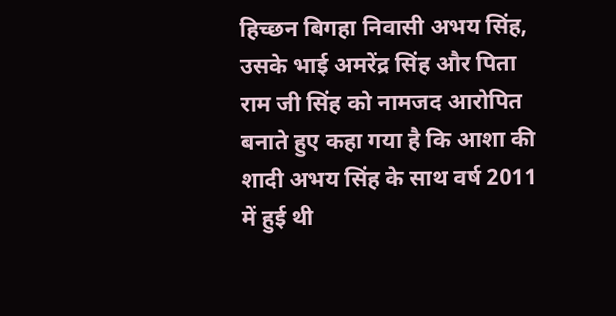हिच्छन बिगहा निवासी अभय सिंह, उसके भाई अमरेंद्र सिंह और पिता राम जी सिंह को नामजद आरोपित बनाते हुए कहा गया है कि आशा की शादी अभय सिंह के साथ वर्ष 2011 में हुई थी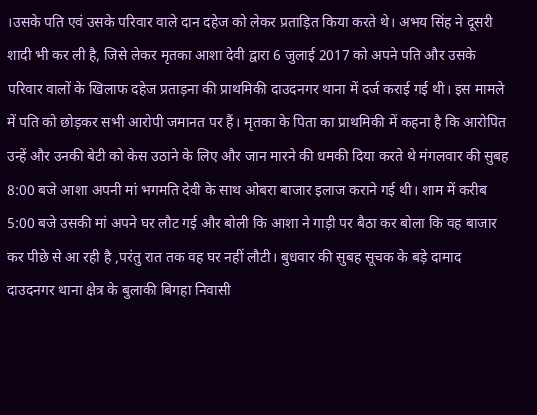।उसके पति एवं उसके परिवार वाले दान दहेज को लेकर प्रताड़ित किया करते थे। अभय सिंह ने दूसरी शादी भी कर ली है, जिसे लेकर मृतका आशा देवी द्वारा 6 जुलाई 2017 को अपने पति और उसके परिवार वालों के खिलाफ दहेज प्रताड़ना की प्राथमिकी दाउदनगर थाना में दर्ज कराई गई थी। इस मामले में पति को छोड़कर सभी आरोपी जमानत पर हैं। मृतका के पिता का प्राथमिकी में कहना है कि आरोपित उन्हें और उनकी बेटी को केस उठाने के लिए और जान मारने की धमकी दिया करते थे मंगलवार की सुबह 8:00 बजे आशा अपनी मां भगमति देवी के साथ ओबरा बाजार इलाज कराने गई थी। शाम में करीब 5:00 बजे उसकी मां अपने घर लौट गई और बोली कि आशा ने गाड़ी पर बैठा कर बोला कि वह बाजार कर पीछे से आ रही है ,परंतु रात तक वह घर नहीं लौटी। बुधवार की सुबह सूचक के बड़े दामाद दाउदनगर थाना क्षेत्र के बुलाकी बिगहा निवासी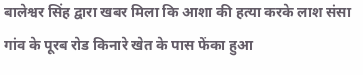बालेश्वर सिंह द्वारा खबर मिला कि आशा की हत्या करके लाश संसा गांव के पूरब रोड किनारे खेत के पास फेंका हुआ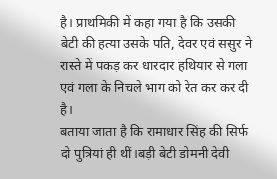है। प्राथमिकी में कहा गया है कि उसकी बेटी की हत्या उसके पति, देवर एवं ससुर ने रास्ते में पकड़ कर धारदार हथियार से गला एवं गला के निचले भाग को रेत कर कर दी है।
बताया जाता है कि रामाधार सिंह की सिर्फ दो पुत्रियां ही थीं।बड़ी बेटी डोमनी देवी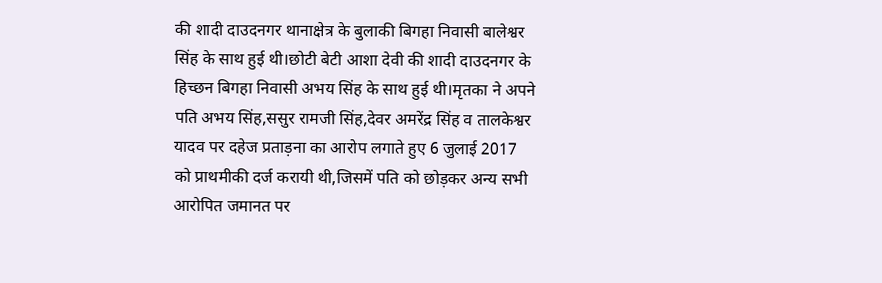की शादी दाउदनगर थानाक्षेत्र के बुलाकी बिगहा निवासी बालेश्वर सिंह के साथ हुई थी।छोटी बेटी आशा देवी की शादी दाउदनगर के हिच्छन बिगहा निवासी अभय सिंह के साथ हुई थी।मृतका ने अपने पति अभय सिंह,ससुर रामजी सिंह,देवर अमरेंद्र सिंह व तालकेश्वर यादव पर दहेज प्रताड़ना का आरोप लगाते हुए 6 जुलाई 2017 को प्राथमीकी दर्ज करायी थी,जिसमें पति को छोड़कर अन्य सभी आरोपित जमानत पर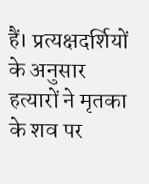हैं। प्रत्यक्षदर्शियों के अनुसार हत्यारों ने मृतका के शव पर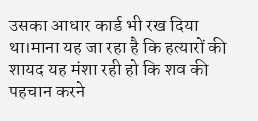उसका आधार कार्ड भी रख दिया था।माना यह जा रहा है कि हत्यारों की शायद यह मंशा रही हो कि शव की पहचान करने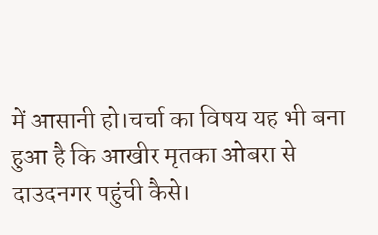में आसानी हो।चर्चा का विषय यह भी बना हुआ है कि आखीर मृतका ओबरा से दाउदनगर पहुंची कैसे।